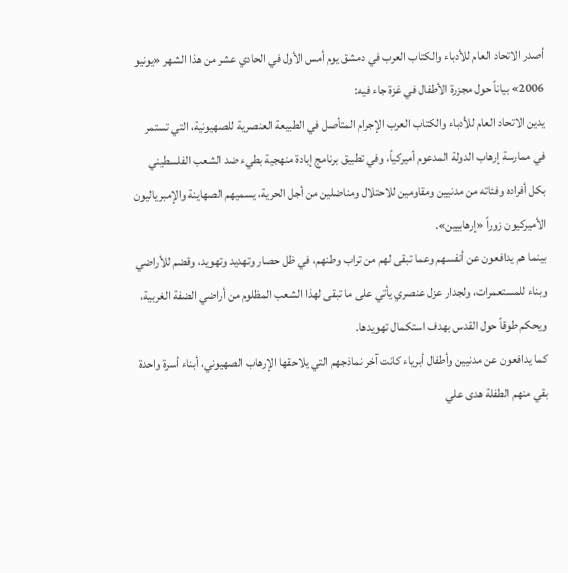أصدر الاتحاد العام للأدباء والكتاب العرب في دمشق يوم أمس الأول في الحادي عشر من هذا الشهر «يونيو 2006» بياناً حول مجزرة الأطفال في غزة جاء فيه:
يدين الاتحاد العام للأدباء والكتاب العرب الإجرام المتأصل في الطبيعة العنصرية للصهيونية، التي تستمر في ممارسة إرهاب الدولة المدعوم أميركياً، وفي تطبيق برنامج إبادة منهجية بطيء ضد الشعب الفلسطيني بكل أفراده وفئاته من مدنيين ومقاومين للاحتلال ومناضلين من أجل الحرية، يسميهم الصهاينة والإمبرياليون الأميركيون زوراً «إرهابيين».
بينما هم يدافعون عن أنفسهم وعما تبقى لهم من تراب وطنهم، في ظل حصار وتهديد وتهويد، وقضم للأراضي وبناء للمستعمرات، ولجدار عزل عنصري يأتي على ما تبقى لهذا الشعب المظلوم من أراضي الضفة الغربية، ويحكم طوقاً حول القدس بهدف استكمال تهويدها.
كما يدافعون عن مدنيين وأطفال أبرياء كانت آخر نماذجهم التي يلاحقها الإرهاب الصهيوني، أبناء أسرة واحدة بقي منهم الطفلة هدى علي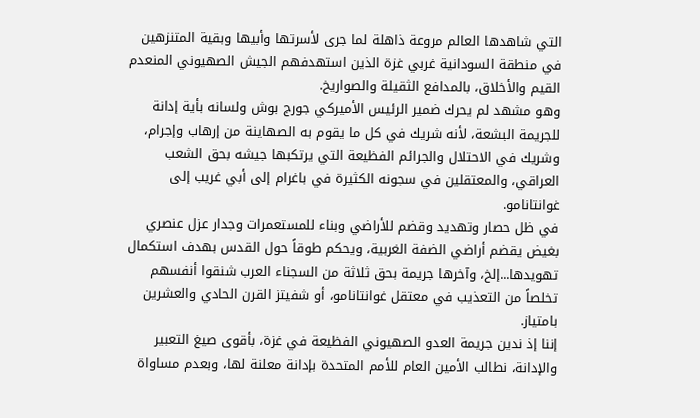التي شاهدها العالم مروعة ذاهلة لما جرى لأسرتها وأبيها وبقية المتنزهين في منطقة السودانية غربي غزة الذين استهدفهم الجيش الصهيوني المنعدم القيم والأخلاق، بالمدافع الثقيلة والصواريخ.
وهو مشهد لم يحرك ضمير الرئيس الأميركي جورج بوش ولسانه بأية إدانة للجريمة البشعة، لأنه شريك في كل ما يقوم به الصهاينة من إرهاب وإجرام، وشريك في الاحتلال والجرائم الفظيعة التي يرتكبها جيشه بحق الشعب العراقي، والمعتقلين في سجونه الكثيرة في باغرام إلى أبي غريب إلى غوانتانامو.
في ظل حصار وتهديد وقضم للأراضي وبناء للمستعمرات وجدار عزل عنصري بغيض يقضم أراضي الضفة الغربية، ويحكم طوقاً حول القدس بهدف استكمال تهويدها...إلخ، وآخرها جريمة بحق ثلاثة من السجناء العرب شنقوا أنفسهم تخلصاً من التعذيب في معتقل غوانتانامو، أو شفيتز القرن الحادي والعشرين بامتياز.
إننا إذ ندين جريمة العدو الصهيوني الفظيعة في غزة، بأقوى صيغ التعبير والإدانة، نطالب الأمين العام للأمم المتحدة بإدانة معلنة لها، وبعدم مساواة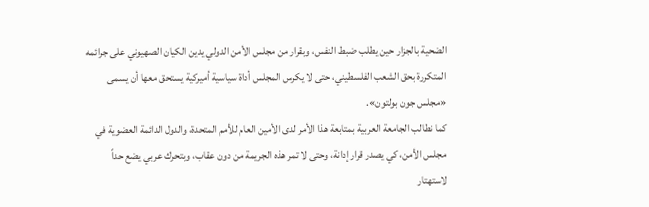الضحية بالجزار حين يطلب ضبط النفس، وبقرار من مجلس الأمن الدولي يدين الكيان الصهيوني على جرائمه المتكررة بحق الشعب الفلسطيني، حتى لا يكرس المجلس أداة سياسية أميركية يستحق معها أن يسمى «مجلس جون بولتون».
كما نطالب الجامعة العربية بمتابعة هذا الأمر لدى الأمين العام للأمم المتحدة، والدول الدائمة العضوية في مجلس الأمن، كي يصدر قرار إدانة، وحتى لا تمر هذه الجريمة من دون عقاب، وبتحرك عربي يضع حداً لاستهتار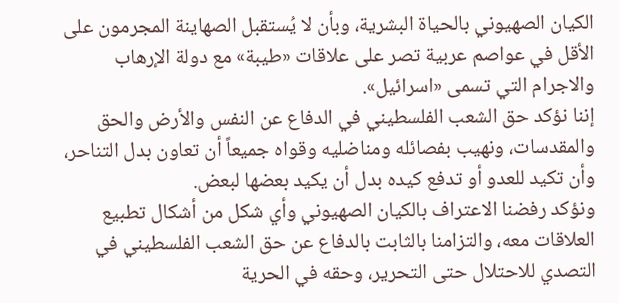الكيان الصهيوني بالحياة البشرية، وبأن لا يُستقبل الصهاينة المجرمون على الأقل في عواصم عربية تصر على علاقات «طيبة» مع دولة الإرهاب والاجرام التي تسمى «اسرائيل».
إننا نؤكد حق الشعب الفلسطيني في الدفاع عن النفس والأرض والحق والمقدسات، ونهيب بفصائله ومناضليه وقواه جميعاً أن تعاون بدل التناحر، وأن تكيد للعدو أو تدفع كيده بدل أن يكيد بعضها لبعض.
ونؤكد رفضنا الاعتراف بالكيان الصهيوني وأي شكل من أشكال تطبيع العلاقات معه، والتزامنا بالثابت بالدفاع عن حق الشعب الفلسطيني في التصدي للاحتلال حتى التحرير، وحقه في الحرية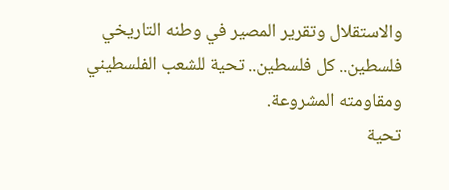والاستقلال وتقرير المصير في وطنه التاريخي فلسطين.. كل فلسطين.. تحية للشعب الفلسطيني ومقاومته المشروعة.
تحية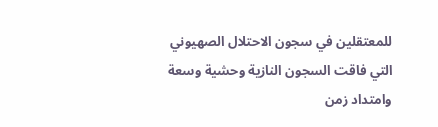للمعتقلين في سجون الاحتلال الصهيوني التي فاقت السجون النازية وحشية وسعة وامتداد زمن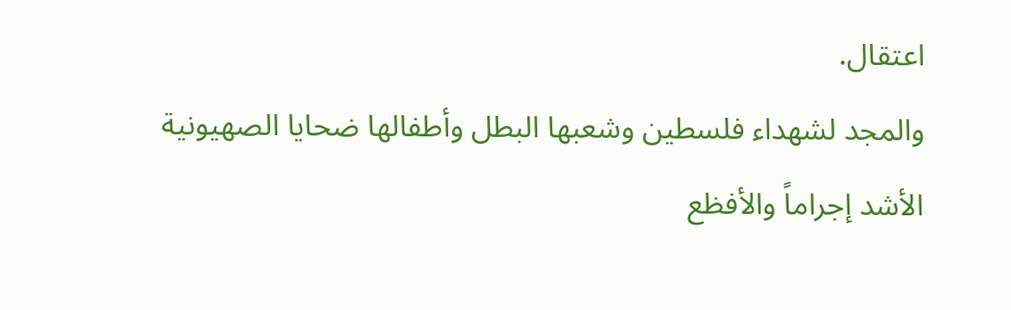اعتقال.
والمجد لشهداء فلسطين وشعبها البطل وأطفالها ضحايا الصهيونية الأشد إجراماً والأفظع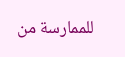للممارسة من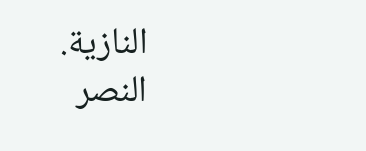النازية.
النصر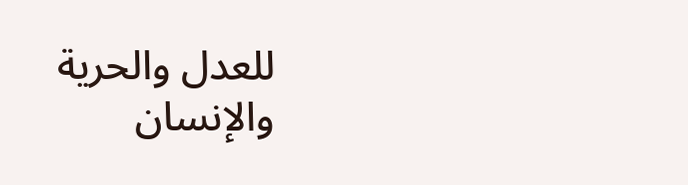للعدل والحرية والإنسان